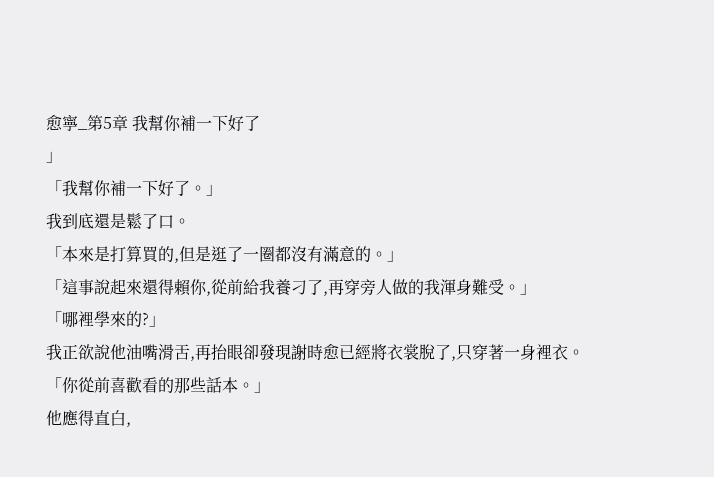愈寧_第5章 我幫你補一下好了
」
「我幫你補一下好了。」
我到底還是鬆了口。
「本來是打算買的,但是逛了一圈都沒有滿意的。」
「這事說起來還得賴你,從前給我養刁了,再穿旁人做的我渾身難受。」
「哪裡學來的?」
我正欲說他油嘴滑舌,再抬眼卻發現謝時愈已經將衣裳脫了,只穿著一身裡衣。
「你從前喜歡看的那些話本。」
他應得直白,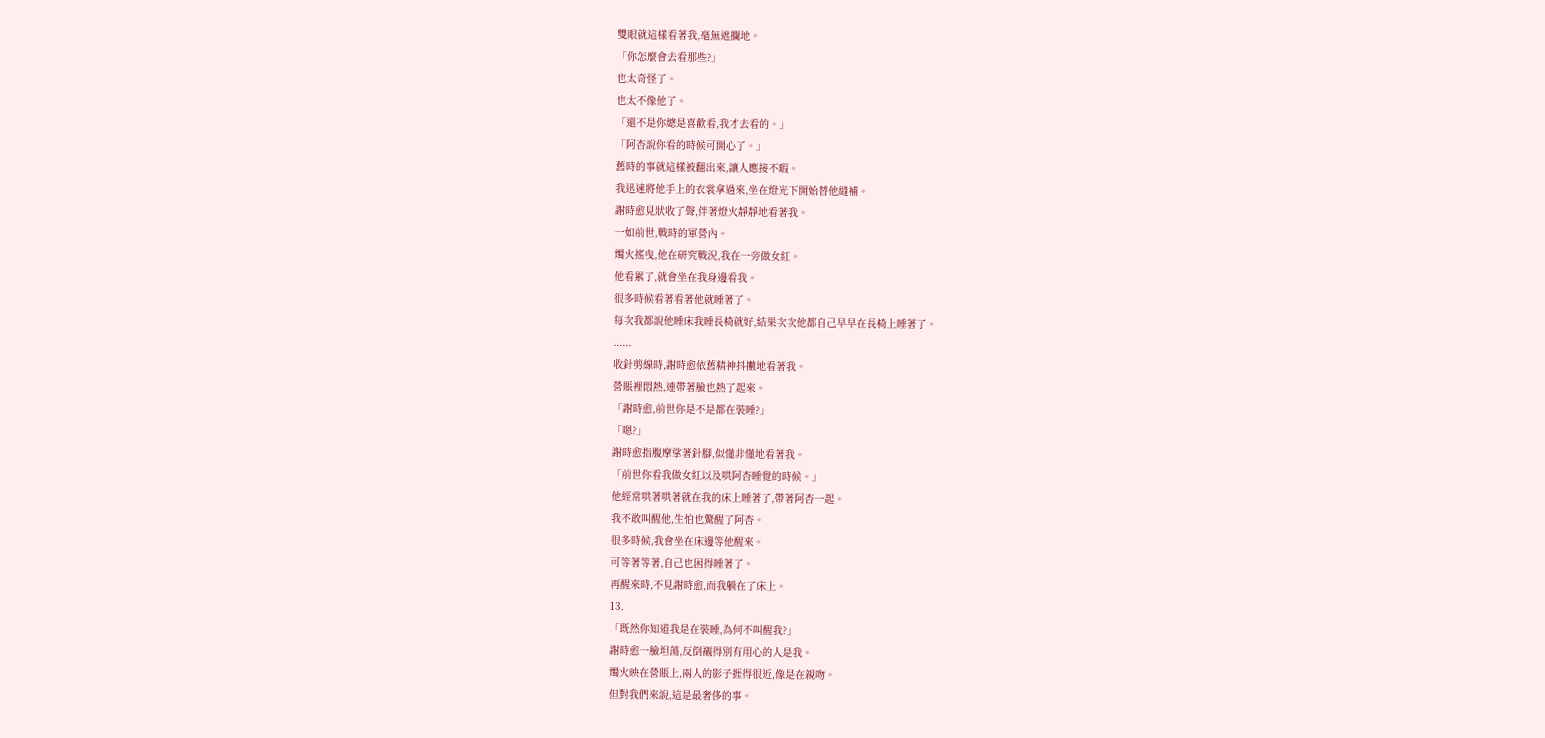雙眼就這樣看著我,毫無遮攔地。
「你怎麼會去看那些?」
也太奇怪了。
也太不像他了。
「還不是你總是喜歡看,我才去看的。」
「阿杏說你看的時候可開心了。」
舊時的事就這樣被翻出來,讓人應接不暇。
我迅速將他手上的衣裳拿過來,坐在燈光下開始替他縫補。
謝時愈見狀收了聲,伴著燈火靜靜地看著我。
一如前世,戰時的軍營內。
燭火搖曳,他在研究戰況,我在一旁做女紅。
他看累了,就會坐在我身邊看我。
很多時候看著看著他就睡著了。
每次我都說他睡床我睡長椅就好,結果次次他都自己早早在長椅上睡著了。
......
收針剪線時,謝時愈依舊精神抖擻地看著我。
營賬裡悶熱,連帶著臉也熱了起來。
「謝時愈,前世你是不是都在裝睡?」
「嗯?」
謝時愈指腹摩挲著針腳,似懂非懂地看著我。
「前世你看我做女紅以及哄阿杏睡覺的時候。」
他經常哄著哄著就在我的床上睡著了,帶著阿杏一起。
我不敢叫醒他,生怕也驚醒了阿杏。
很多時候,我會坐在床邊等他醒來。
可等著等著,自己也困得睡著了。
再醒來時,不見謝時愈,而我躺在了床上。
13.
「既然你知道我是在裝睡,為何不叫醒我?」
謝時愈一臉坦蕩,反倒襯得別有用心的人是我。
燭火映在營賬上,兩人的影子捱得很近,像是在親吻。
但對我們來說,這是最奢侈的事。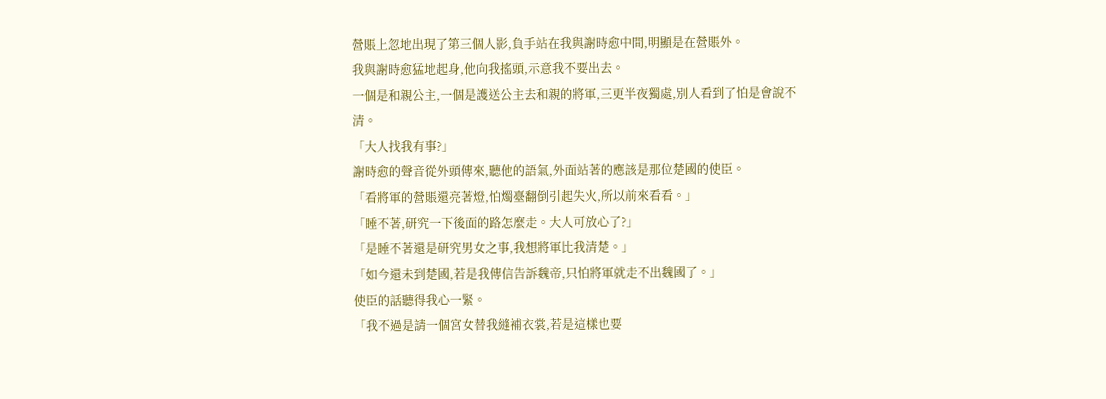營賬上忽地出現了第三個人影,負手站在我與謝時愈中間,明顯是在營賬外。
我與謝時愈猛地起身,他向我搖頭,示意我不要出去。
一個是和親公主,一個是護送公主去和親的將軍,三更半夜獨處,別人看到了怕是會說不清。
「大人找我有事?」
謝時愈的聲音從外頭傳來,聽他的語氣,外面站著的應該是那位楚國的使臣。
「看將軍的營賬還亮著燈,怕燭臺翻倒引起失火,所以前來看看。」
「睡不著,研究一下後面的路怎麼走。大人可放心了?」
「是睡不著還是研究男女之事,我想將軍比我清楚。」
「如今還未到楚國,若是我傳信告訴魏帝,只怕將軍就走不出魏國了。」
使臣的話聽得我心一緊。
「我不過是請一個宮女替我縫補衣裳,若是這樣也要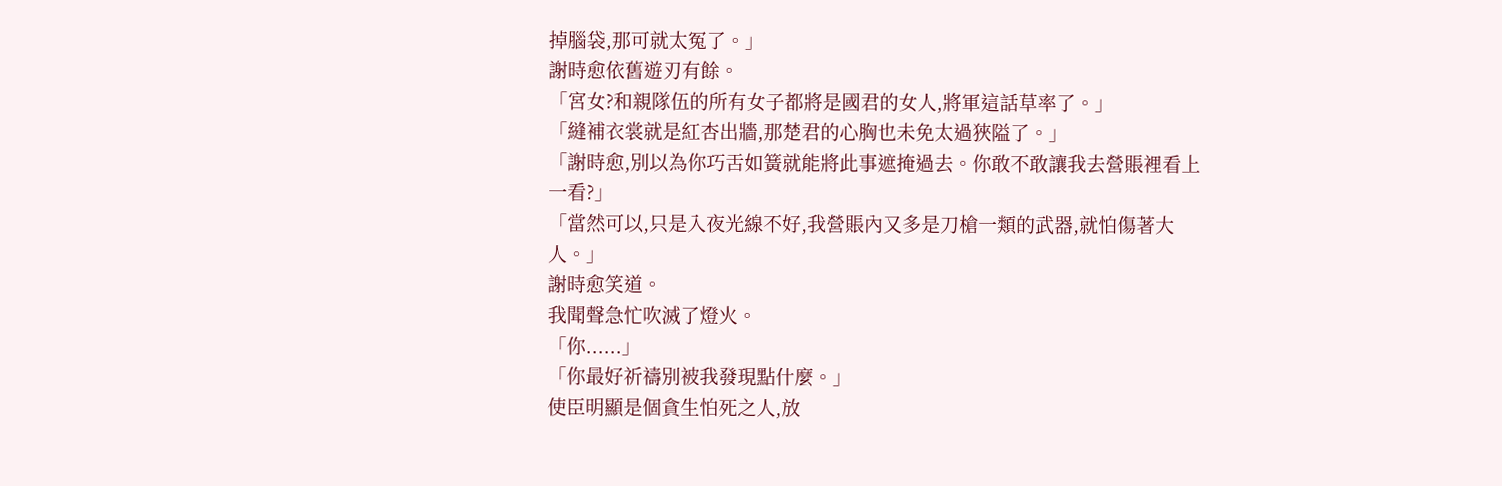掉腦袋,那可就太冤了。」
謝時愈依舊遊刃有餘。
「宮女?和親隊伍的所有女子都將是國君的女人,將軍這話草率了。」
「縫補衣裳就是紅杏出牆,那楚君的心胸也未免太過狹隘了。」
「謝時愈,別以為你巧舌如簧就能將此事遮掩過去。你敢不敢讓我去營賬裡看上一看?」
「當然可以,只是入夜光線不好,我營賬內又多是刀槍一類的武器,就怕傷著大人。」
謝時愈笑道。
我聞聲急忙吹滅了燈火。
「你......」
「你最好祈禱別被我發現點什麼。」
使臣明顯是個貪生怕死之人,放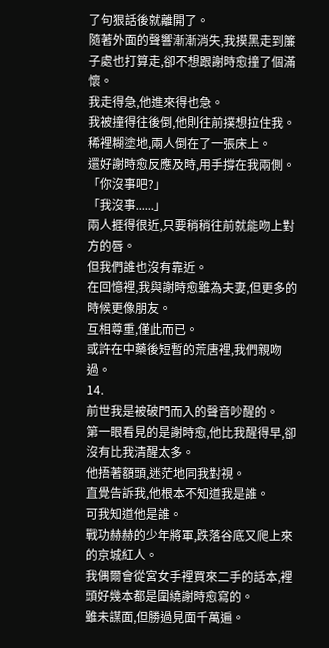了句狠話後就離開了。
隨著外面的聲響漸漸消失,我摸黑走到簾子處也打算走,卻不想跟謝時愈撞了個滿懷。
我走得急,他進來得也急。
我被撞得往後倒,他則往前撲想拉住我。
稀裡糊塗地,兩人倒在了一張床上。
還好謝時愈反應及時,用手撐在我兩側。
「你沒事吧?」
「我沒事......」
兩人捱得很近,只要稍稍往前就能吻上對方的唇。
但我們誰也沒有靠近。
在回憶裡,我與謝時愈雖為夫妻,但更多的時候更像朋友。
互相尊重,僅此而已。
或許在中藥後短暫的荒唐裡,我們親吻過。
14.
前世我是被破門而入的聲音吵醒的。
第一眼看見的是謝時愈,他比我醒得早,卻沒有比我清醒太多。
他捂著額頭,迷茫地同我對視。
直覺告訴我,他根本不知道我是誰。
可我知道他是誰。
戰功赫赫的少年將軍,跌落谷底又爬上來的京城紅人。
我偶爾會從宮女手裡買來二手的話本,裡頭好幾本都是圍繞謝時愈寫的。
雖未謀面,但勝過見面千萬遍。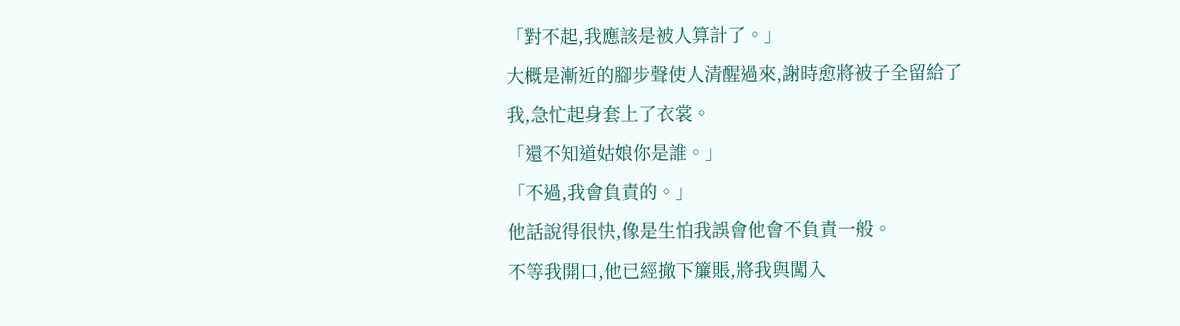「對不起,我應該是被人算計了。」
大概是漸近的腳步聲使人清醒過來,謝時愈將被子全留給了我,急忙起身套上了衣裳。
「還不知道姑娘你是誰。」
「不過,我會負責的。」
他話說得很快,像是生怕我誤會他會不負責一般。
不等我開口,他已經撤下簾賬,將我與闖入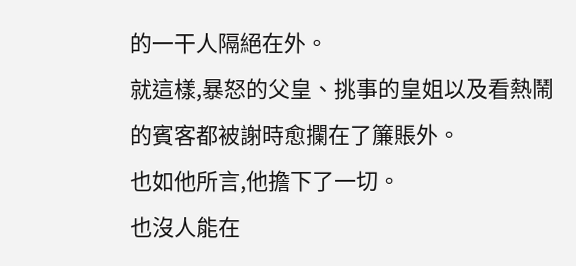的一干人隔絕在外。
就這樣,暴怒的父皇、挑事的皇姐以及看熱鬧的賓客都被謝時愈攔在了簾賬外。
也如他所言,他擔下了一切。
也沒人能在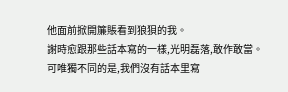他面前掀開簾賬看到狼狽的我。
謝時愈跟那些話本寫的一樣,光明磊落,敢作敢當。
可唯獨不同的是,我們沒有話本里寫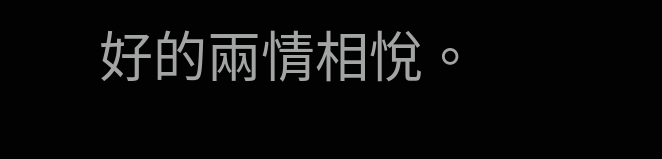好的兩情相悅。